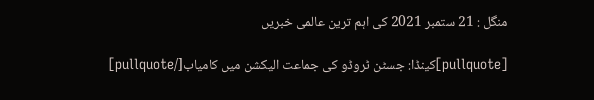منگل : 21 ستمبر 2021 کی اہم ترین عالمی خبریں

[pullquote]کینڈا: جسٹن ٹروڈو کی جماعت الیکشن میں کامیاب[/pullquote]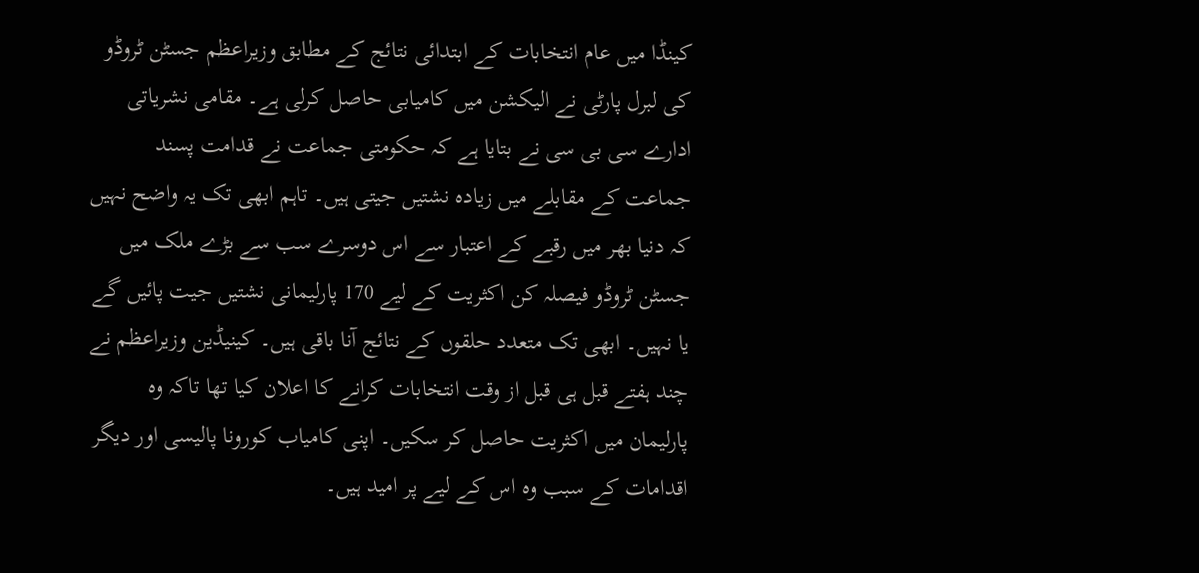کینڈا میں عام انتخابات کے ابتدائی نتائج کے مطابق وزیراعظم جسٹن ٹروڈو کی لبرل پارٹی نے الیکشن میں کامیابی حاصل کرلی ہے۔ مقامی نشریاتی ادارے سی بی سی نے بتایا ہے کہ حکومتی جماعت نے قدامت پسند جماعت کے مقابلے میں زیادہ نشتیں جیتی ہیں۔ تاہم ابھی تک یہ واضح نہیں کہ دنیا بھر میں رقبے کے اعتبار سے اس دوسرے سب سے بڑے ملک میں جسٹن ٹروڈو فیصلہ کن اکثریت کے لیے 170 پارلیمانی نشتیں جیت پائیں گے یا نہیں۔ ابھی تک متعدد حلقوں کے نتائج آنا باقی ہیں۔ کینیڈین وزیراعظم نے چند ہفتے قبل ہی قبل از وقت انتخابات کرانے کا اعلان کیا تھا تاکہ وہ پارلیمان میں اکثریت حاصل کر سکیں۔ اپنی کامیاب کورونا پالیسی اور دیگر اقدامات کے سبب وہ اس کے لیے پر امید ہیں۔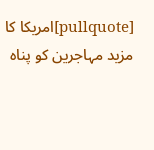[pullquote]امریکا کا مزید مہاجرین کو پناہ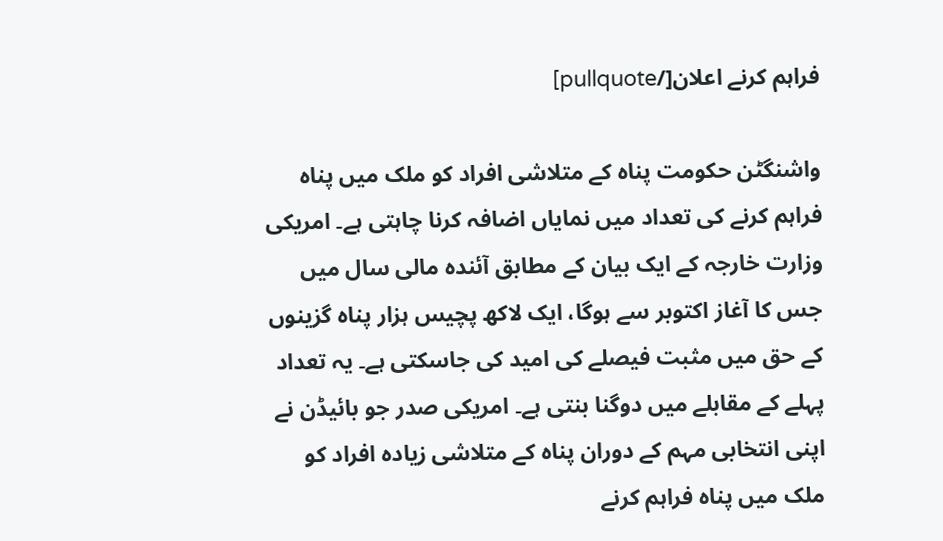فراہم کرنے اعلان[/pullquote]

واشنگٹن حکومت پناہ کے متلاشی افراد کو ملک میں پناہ فراہم کرنے کی تعداد میں نمایاں اضافہ کرنا چاہتی ہے۔ امریکی وزارت خارجہ کے ایک بیان کے مطابق آئندہ مالی سال میں جس کا آغاز اکتوبر سے ہوگا، ایک لاکھ پچیس ہزار پناہ گزینوں کے حق میں مثبت فیصلے کی امید کی جاسکتی ہے۔ یہ تعداد پہلے کے مقابلے میں دوگنا بنتی ہے۔ امریکی صدر جو بائیڈن نے اپنی انتخابی مہم کے دوران پناہ کے متلاشی زیادہ افراد کو ملک میں پناہ فراہم کرنے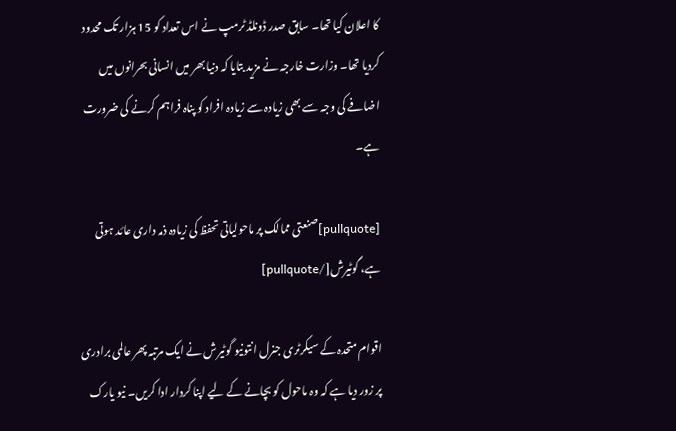کا اعلان کیا تھا۔ سابق صدر ڈونلڈ ٹرمپ نے اس تعداد کو 15 ہزار تک محدود کردیا تھا۔ وزارت خارجہ نے مزید بتایا کہ دنیا بھر میں انسانی بحرانوں میں اضافے کی وجہ سے بھی زیادہ سے زیادہ افراد کو پناہ فراہم کرنے کی ضرورت ہے۔

[pullquote]صنعتی ممالک پر ماحولیاتی تحفظ کی زیادہ ذمہ داری عائد ہوتی ہے، گوٹیرش[/pullquote]

اقوام متحدہ کے سیکرٹری جنرل انتونیو گوٹیرش نے ایک مرتبہ پھر عالمی برادری پر زور دیا ہے کہ وہ ماحول کو بچانے کے لیے اپنا کردار ادا کریں۔ نیو یارک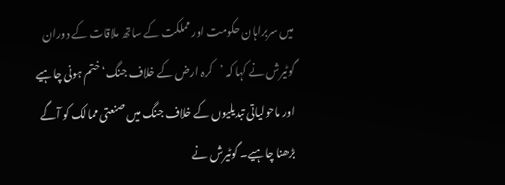میں سربراہان حکومت اور مملکت کے ساتھ ملاقات کے دوران گوٹیرش نے کہا کہ ’کرہ ارض کے خلاف جنگ‘ ختم ہونی چاہیے اور ماحولیاتی تبدیلیوں کے خلاف جنگ میں صنعتی ممالک کو آگے بڑھنا چاہیے۔ گوٹیرش نے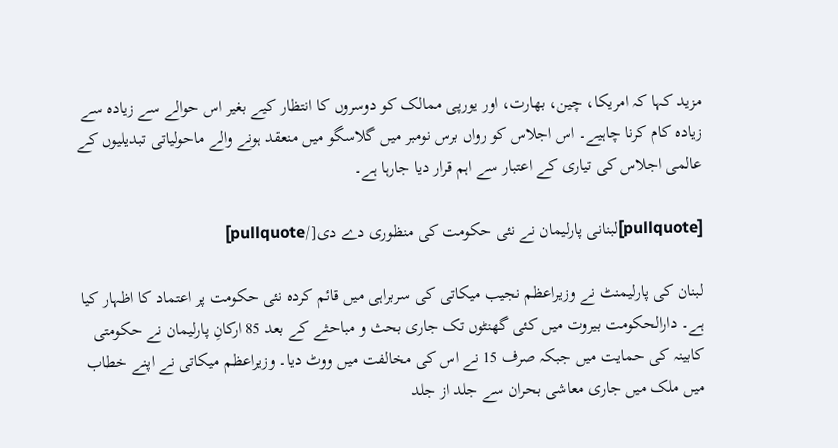مزید کہا کہ امریکا، چین، بھارت، اور یورپی ممالک کو دوسروں کا انتظار کیے بغیر اس حوالے سے زیادہ سے زیادہ کام کرنا چاہیے۔ اس اجلاس کو رواں برس نومبر میں گلاسگو میں منعقد ہونے والے ماحولیاتی تبدیلیوں کے عالمی اجلاس کی تیاری کے اعتبار سے اہم قرار دیا جارہا ہے۔

[pullquote]لبنانی پارلیمان نے نئی حکومت کی منظوری دے دی[/pullquote]

لبنان کی پارلیمنٹ نے وزیراعظم نجیب میکاتی کی سربراہی میں قائم کردہ نئی حکومت پر اعتماد کا اظہار کیا ہے۔ دارالحکومت بیروت میں کئی گھنٹوں تک جاری بحث و مباحثے کے بعد 85 ارکانِ پارلیمان نے حکومتی کابینہ کی حمایت میں جبکہ صرف 15 نے اس کی مخالفت میں ووٹ دیا۔ وزیراعظم میکاتی نے اپنے خطاب میں ملک میں جاری معاشی بحران سے جلد از جلد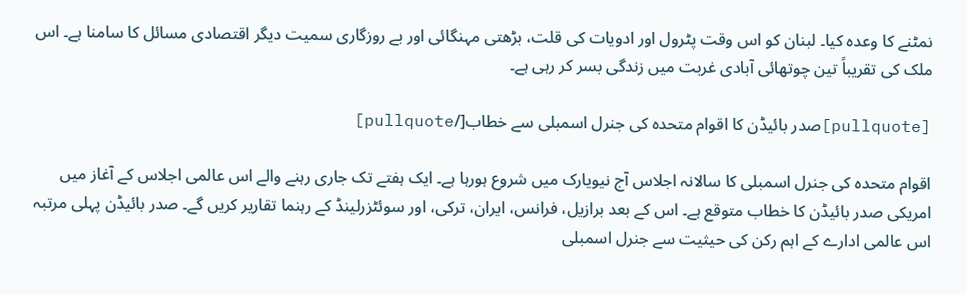نمٹنے کا وعدہ کیا۔ لبنان کو اس وقت پٹرول اور ادویات کی قلت، بڑھتی مہنگائی اور بے روزگاری سمیت دیگر اقتصادی مسائل کا سامنا ہے۔ اس ملک کی تقریباً تین چوتھائی آبادی غربت میں زندگی بسر کر رہی ہے۔

[pullquote]صدر بائیڈن کا اقوام متحدہ کی جنرل اسمبلی سے خطاب[/pullquote]

اقوام متحدہ کی جنرل اسمبلی کا سالانہ اجلاس آج نیویارک میں شروع ہورہا ہے۔ ایک ہفتے تک جاری رہنے والے اس عالمی اجلاس کے آغاز میں امریکی صدر بائیڈن کا خطاب متوقع ہے۔ اس کے بعد برازیل، فرانس، ایران، ترکی، اور سوئٹزرلینڈ کے رہنما تقاریر کریں گے۔ صدر بائیڈن پہلی مرتبہ اس عالمی ادارے کے اہم رکن کی حیثیت سے جنرل اسمبلی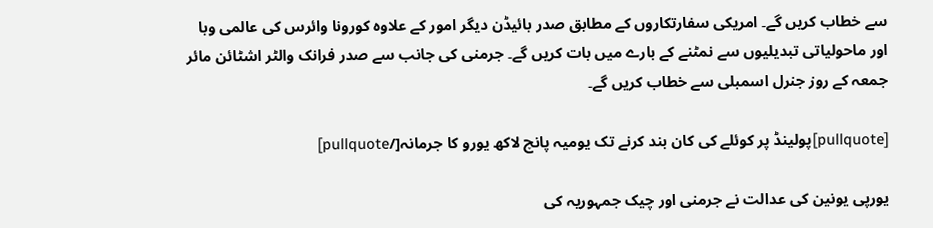سے خطاب کریں گے۔ امریکی سفارتکاروں کے مطابق صدر بائیڈن دیگر امور کے علاوہ کورونا وائرس کی عالمی وبا اور ماحولیاتی تبدیلیوں سے نمٹنے کے بارے میں بات کریں گے۔ جرمنی کی جانب سے صدر فرانک والٹر اشٹائن مائر جمعہ کے روز جنرل اسمبلی سے خطاب کریں گے۔

[pullquote]پولینڈ پر کوئلے کی کان بند کرنے تک یومیہ پانچ لاکھ یورو کا جرمانہ[/pullquote]

یورپی یونین کی عدالت نے جرمنی اور چیک جمہوریہ کی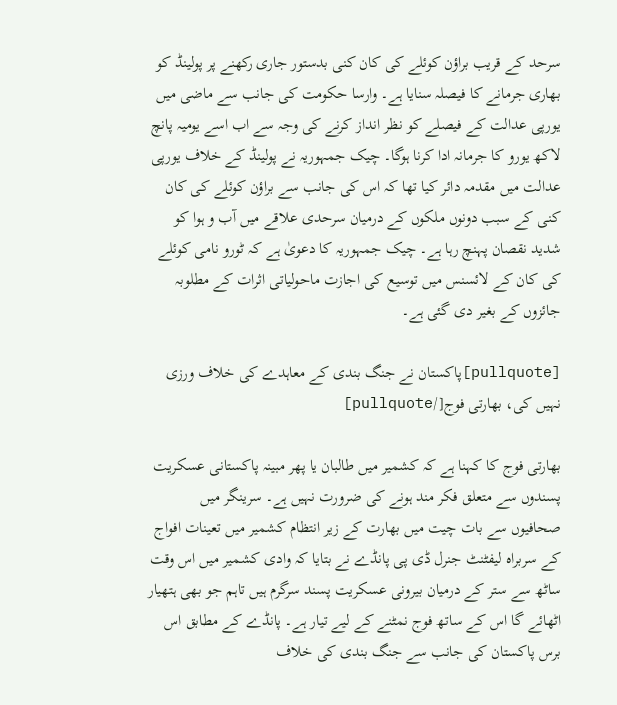سرحد کے قریب براؤن کوئلے کی کان کنی بدستور جاری رکھنے پر پولینڈ کو بھاری جرمانے کا فیصلہ سنایا ہے۔ وارسا حکومت کی جانب سے ماضی میں یورپی عدالت کے فیصلے کو نظر انداز کرنے کی وجہ سے اب اسے یومیہ پانچ لاکھ یورو کا جرمانہ ادا کرنا ہوگا۔ چیک جمہوریہ نے پولینڈ کے خلاف یورپی عدالت میں مقدمہ دائر کیا تھا کہ اس کی جانب سے براؤن کوئلے کی کان کنی کے سبب دونوں ملکوں کے درمیان سرحدی علاقے میں آب و ہوا کو شدید نقصان پہنچ رہا ہے۔ چیک جمہوریہ کا دعویٰ ہے کہ ٹورو نامی کوئلے کی کان کے لائسنس میں توسیع کی اجازت ماحولیاتی اثرات کے مطلوبہ جائزوں کے بغیر دی گئی ہے۔

[pullquote]پاکستان نے جنگ بندی کے معاہدے کی خلاف ورزی نہیں کی، بھارتی فوج[/pullquote]

بھارتی فوج کا کہنا ہے کہ کشمیر میں طالبان یا پھر مبینہ پاکستانی عسکریت پسندوں سے متعلق فکر مند ہونے کی ضرورت نہیں ہے۔ سرینگر میں صحافیوں سے بات چیت میں بھارت کے زیر انتظام کشمیر میں تعینات افواج کے سربراہ لیفٹنٹ جنرل ڈی پی پانڈے نے بتایا کہ وادی کشمیر میں اس وقت ساٹھ سے ستر کے درمیان بیرونی عسکریت پسند سرگرم ہیں تاہم جو بھی ہتھیار اٹھائے گا اس کے ساتھ فوج نمٹنے کے لیے تیار ہے۔ پانڈے کے مطابق اس برس پاکستان کی جانب سے جنگ بندی کی خلاف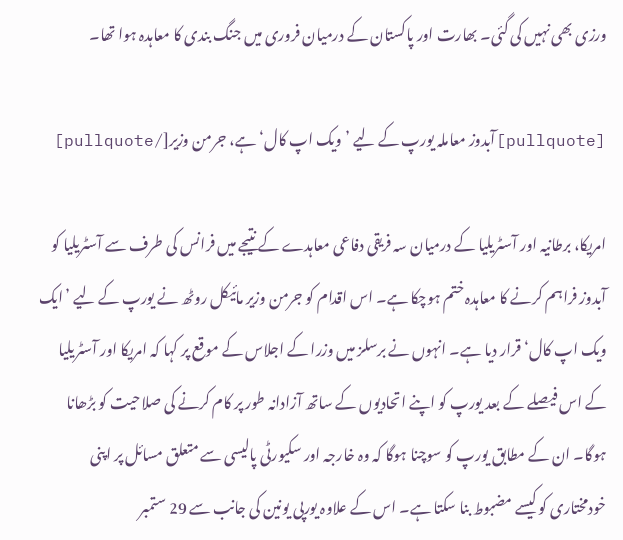ورزی بھی نہیں کی گئی۔ بھارت اور پاکستان کے درمیان فروری میں جنگ بندی کا معاہدہ ہوا تھا۔

[pullquote]آبدوز معاملہ یورپ کے لیے ’ویک اپ کال‘ ہے، جرمن وزیر[/pullquote]

امریکا، برطانیہ اور آسٹریلیا کے درمیان سہ فریقی دفاعی معاہدے کے نتیجے میں فرانس کی طرف سے آسٹریلیا کو آبدوز فراہم کرنے کا معاہدہ ختم ہوچکا ہے۔ اس اقدام کو جرمن وزیر مائیکل روٹھ نے یورپ کے لیے ’ایک ویک اپ کال‘ قرار دیا ہے۔ انہوں نے برسلز میں وزرا کے اجلاس کے موقع پر کہا کہ امریکا اور آسٹریلیا کے اس فیصلے کے بعد یورپ کو اپنے اتحادیوں کے ساتھ آزادانہ طور پر کام کرنے کی صلاحیت کو بڑھانا ہوگا۔ ان کے مطابق یورپ کو سوچنا ہوگا کہ وہ خارجہ اور سکیورٹی پالیسی سے متعلق مسائل پر اپنی خودمختاری کو کیسے مضبوط بنا سکتا ہے۔ اس کے علاوہ یورپی یونین کی جانب سے 29 ستمبر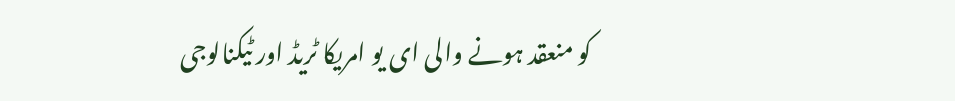کو منعقد ہونے والی ای یو امریکا ٹریڈ اور ٹیکنالوجی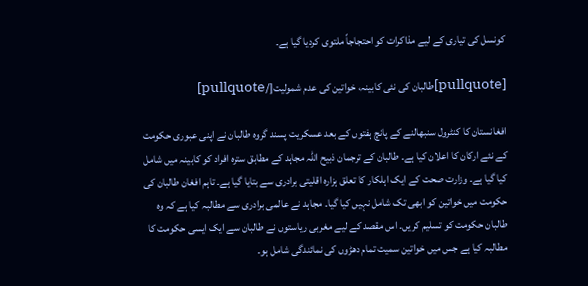کونسل کی تیاری کے لیے مذاکرات کو احتجاجاً ملتوی کردیا گیا ہے۔

[pullquote]طالبان کی نئی کابینہ، خواتین کی عدم شمولیت[/pullquote]

افغانستان کا کنٹرول سنبھالنے کے پانچ ہفتوں کے بعد عسکریت پسند گروہ طالبان نے اپنی عبوری حکومت کے نئے ارکان کا اعلان کیا ہے۔ طالبان کے ترجمان ذبیح اللہ مجاہد کے مطابق سترہ افراد کو کابینہ میں شامل کیا گیا ہے۔ وزارت صحت کے ایک اہلکار کا تعلق ہزارہ اقلیتی برادری سے بتایا گیا ہے۔ تاہم افغان طالبان کی حکومت میں خواتین کو ابھی تک شامل نہیں کیا گیا۔ مجاہد نے عالمی برادری سے مطالبہ کیا ہے کہ وہ طالبان حکومت کو تسلیم کریں۔ اس مقصد کے لیے مغربی ریاستوں نے طالبان سے ایک ایسی حکومت کا مطالبہ کیا ہے جس میں خواتین سمیت تمام دھڑوں کی نمائندگی شامل ہو۔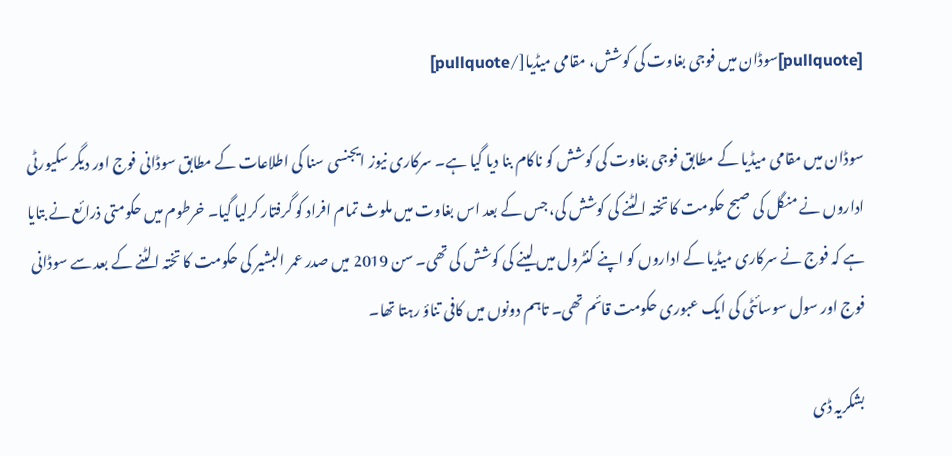[pullquote]سوڈان میں فوجی بغاوت کی کوشش، مقامی میڈیا[/pullquote]

سوڈان میں مقامی میڈیا کے مطابق فوجی بغاوت کی کوشش کو ناکام بنا دیا گیا ہے۔ سرکاری نیوز ایجنسی سنا کی اطلاعات کے مطابق سوڈانی فوج اور دیگر سکیورٹی اداروں نے منگل کی صبح حکومت کا تختہ الٹنے کی کوشش کی، جس کے بعد اس بغاوت میں ملوث تمام افراد کو گرفتار کرلیا گیا۔ خرطوم میں حکومتی ذرائع نے بتایا ہے کہ فوج نے سرکاری میڈیا کے اداروں کو اپنے کنٹرول میں لینے کی کوشش کی تھی۔ سن 2019 میں صدر عمر البشیر کی حکومت کا تختہ الٹنے کے بعد سے سوڈانی فوج اور سول سوسائٹی کی ایک عبوری حکومت قائم تھی۔ تاہم دونوں میں کافی تناؤ رہتا تھا۔

بشکریہ ڈی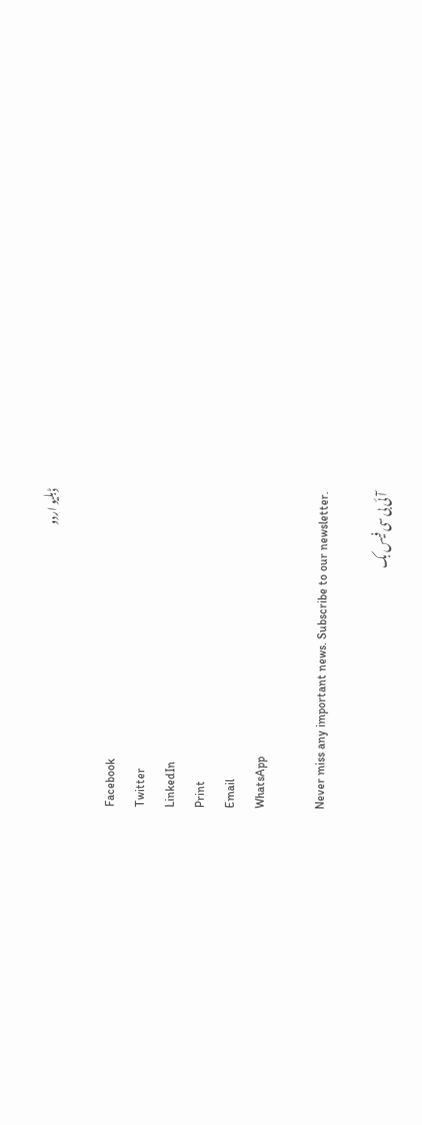ڈبلیو اردو

Facebook
Twitter
LinkedIn
Print
Email
WhatsApp

Never miss any important news. Subscribe to our newsletter.

آئی بی سی فیس بک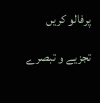پرفالو کریں

تجزیے و تبصرے